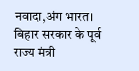नवादा,अंग भारत। बिहार सरकार के पूर्व राज्य मंत्री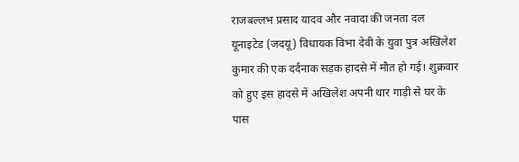राजबल्लभ प्रसाद यादव और नवादा की जनता दल यूनाइटेड (जदयू) विधायक विभा देवी के युवा पुत्र अखिलेश कुमार की एक दर्दनाक सड़क हादसे में मौत हो गई। शुक्रवार को हुए इस हादसे में अखिलेश अपनी थार गाड़ी से घर के पास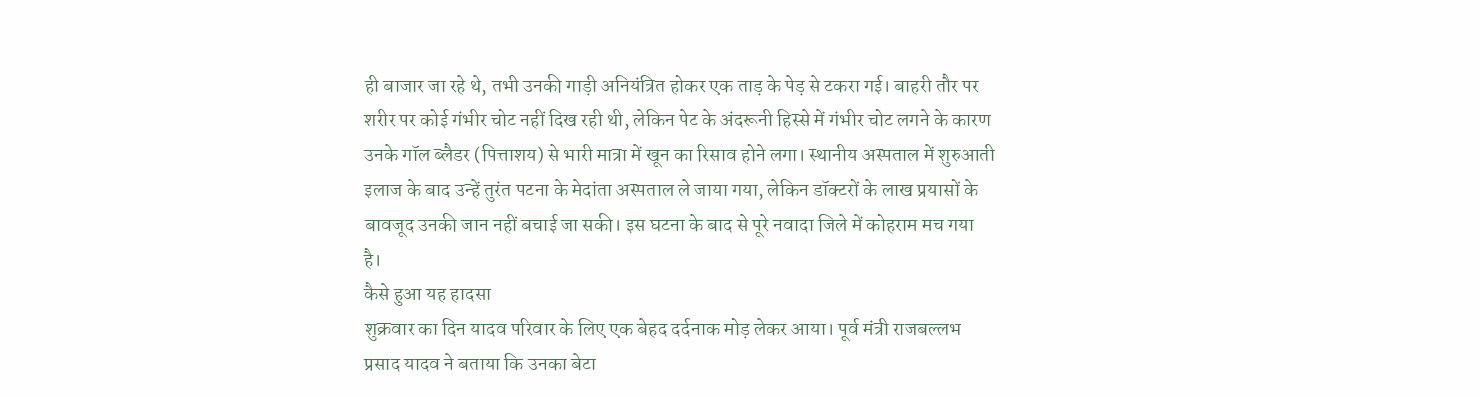ही बाजार जा रहे थे, तभी उनकी गाड़ी अनियंत्रित होकर एक ताड़ के पेड़ से टकरा गई। बाहरी तौर पर शरीर पर कोई गंभीर चोट नहीं दिख रही थी, लेकिन पेट के अंदरूनी हिस्से में गंभीर चोट लगने के कारण उनके गॉल ब्लैडर (पित्ताशय) से भारी मात्रा में खून का रिसाव होने लगा। स्थानीय अस्पताल में शुरुआती इलाज के बाद उन्हें तुरंत पटना के मेदांता अस्पताल ले जाया गया, लेकिन डॉक्टरों के लाख प्रयासों के बावजूद उनकी जान नहीं बचाई जा सकी। इस घटना के बाद से पूरे नवादा जिले में कोहराम मच गया है।
कैसे हुआ यह हादसा
शुक्रवार का दिन यादव परिवार के लिए एक बेहद दर्दनाक मोड़ लेकर आया। पूर्व मंत्री राजबल्लभ प्रसाद यादव ने बताया कि उनका बेटा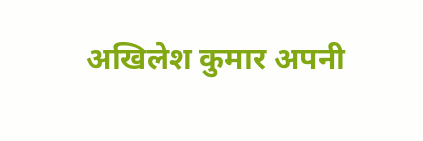अखिलेश कुमार अपनी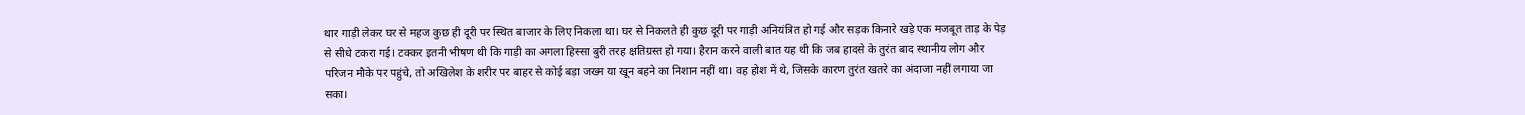थार गाड़ी लेकर घर से महज कुछ ही दूरी पर स्थित बाजार के लिए निकला था। घर से निकलते ही कुछ दूरी पर गाड़ी अनियंत्रित हो गई और सड़क किनारे खड़े एक मजबूत ताड़ के पेड़ से सीधे टकरा गई। टक्कर इतनी भीषण थी कि गाड़ी का अगला हिस्सा बुरी तरह क्षतिग्रस्त हो गया। हैरान करने वाली बात यह थी कि जब हादसे के तुरंत बाद स्थानीय लोग और परिजन मौके पर पहुंचे, तो अखिलेश के शरीर पर बाहर से कोई बड़ा जख्म या खून बहने का निशान नहीं था। वह होश में थे, जिसके कारण तुरंत खतरे का अंदाजा नहीं लगाया जा सका।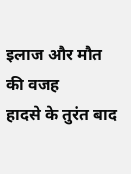इलाज और मौत की वजह
हादसे के तुरंत बाद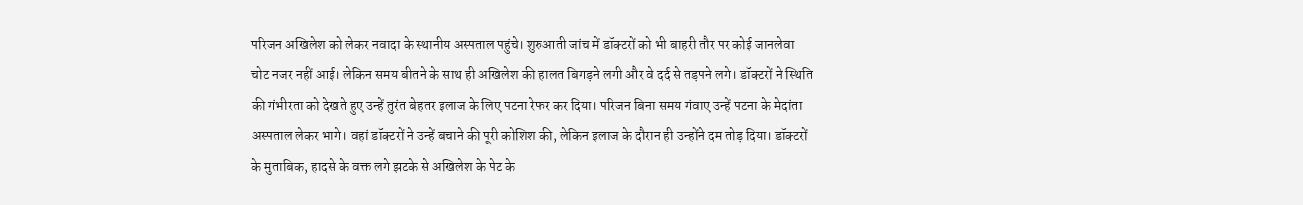परिजन अखिलेश को लेकर नवादा के स्थानीय अस्पताल पहुंचे। शुरुआती जांच में डॉक्टरों को भी बाहरी तौर पर कोई जानलेवा चोट नजर नहीं आई। लेकिन समय बीतने के साथ ही अखिलेश की हालत बिगड़ने लगी और वे दर्द से तड़पने लगे। डॉक्टरों ने स्थिति की गंभीरता को देखते हुए उन्हें तुरंत बेहतर इलाज के लिए पटना रेफर कर दिया। परिजन बिना समय गंवाए उन्हें पटना के मेदांता अस्पताल लेकर भागे। वहां डॉक्टरों ने उन्हें बचाने की पूरी कोशिश की, लेकिन इलाज के दौरान ही उन्होंने दम तोड़ दिया। डॉक्टरों के मुताबिक, हादसे के वक्त लगे झटके से अखिलेश के पेट के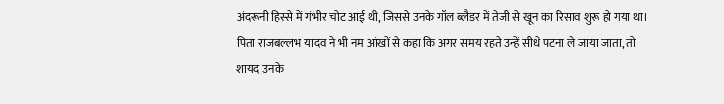अंदरूनी हिस्से में गंभीर चोट आई थी, जिससे उनके गॉल ब्लैडर में तेजी से खून का रिसाव शुरू हो गया था। पिता राजबल्लभ यादव ने भी नम आंखों से कहा कि अगर समय रहते उन्हें सीधे पटना ले जाया जाता, तो शायद उनके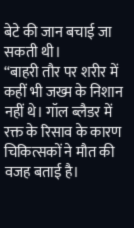बेटे की जान बचाई जा सकती थी।
“बाहरी तौर पर शरीर में कहीं भी जख्म के निशान नहीं थे। गॉल ब्लैडर में रक्त के रिसाव के कारण चिकित्सकों ने मौत की वजह बताई है।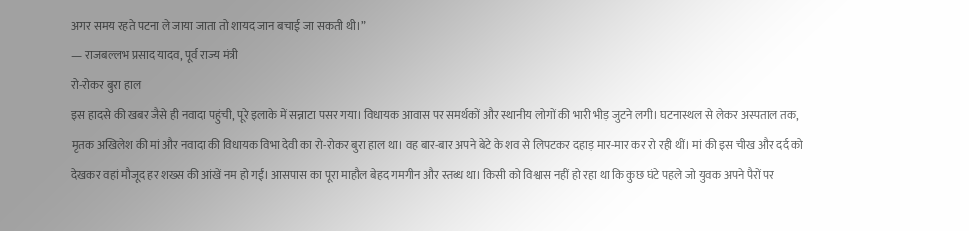अगर समय रहते पटना ले जाया जाता तो शायद जान बचाई जा सकती थी।”
— राजबल्लभ प्रसाद यादव, पूर्व राज्य मंत्री
रो-रोकर बुरा हाल
इस हादसे की खबर जैसे ही नवादा पहुंची, पूरे इलाके में सन्नाटा पसर गया। विधायक आवास पर समर्थकों और स्थानीय लोगों की भारी भीड़ जुटने लगी। घटनास्थल से लेकर अस्पताल तक, मृतक अखिलेश की मां और नवादा की विधायक विभा देवी का रो-रोकर बुरा हाल था। वह बार-बार अपने बेटे के शव से लिपटकर दहाड़ मार-मार कर रो रही थीं। मां की इस चीख और दर्द को देखकर वहां मौजूद हर शख्स की आंखें नम हो गईं। आसपास का पूरा माहौल बेहद गमगीन और स्तब्ध था। किसी को विश्वास नहीं हो रहा था कि कुछ घंटे पहले जो युवक अपने पैरों पर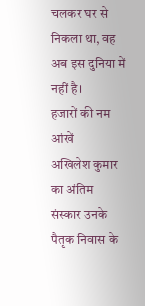चलकर घर से निकला था, वह अब इस दुनिया में नहीं है।
हजारों की नम आंखें
अखिलेश कुमार का अंतिम संस्कार उनके पैतृक निवास के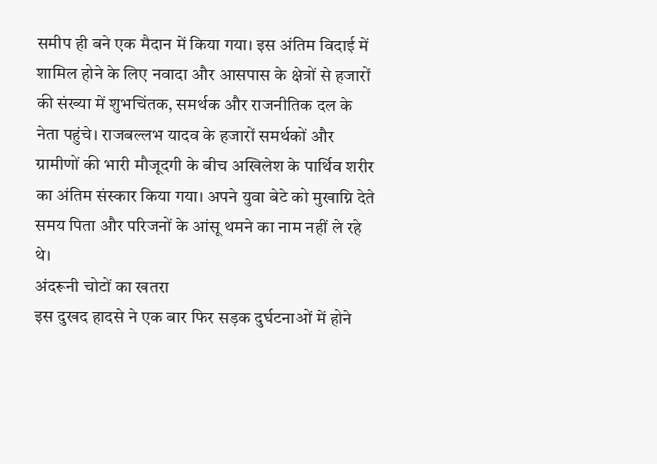समीप ही बने एक मैदान में किया गया। इस अंतिम विदाई में शामिल होने के लिए नवादा और आसपास के क्षेत्रों से हजारों की संख्या में शुभचिंतक, समर्थक और राजनीतिक दल के नेता पहुंचे। राजबल्लभ यादव के हजारों समर्थकों और ग्रामीणों की भारी मौजूदगी के बीच अखिलेश के पार्थिव शरीर का अंतिम संस्कार किया गया। अपने युवा बेटे को मुखाग्नि देते समय पिता और परिजनों के आंसू थमने का नाम नहीं ले रहे थे।
अंदरूनी चोटों का खतरा
इस दुखद हादसे ने एक बार फिर सड़क दुर्घटनाओं में होने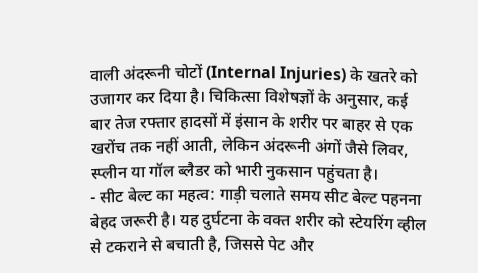वाली अंदरूनी चोटों (Internal Injuries) के खतरे को उजागर कर दिया है। चिकित्सा विशेषज्ञों के अनुसार, कई बार तेज रफ्तार हादसों में इंसान के शरीर पर बाहर से एक खरोंच तक नहीं आती, लेकिन अंदरूनी अंगों जैसे लिवर, स्प्लीन या गॉल ब्लैडर को भारी नुकसान पहुंचता है।
- सीट बेल्ट का महत्व: गाड़ी चलाते समय सीट बेल्ट पहनना बेहद जरूरी है। यह दुर्घटना के वक्त शरीर को स्टेयरिंग व्हील से टकराने से बचाती है, जिससे पेट और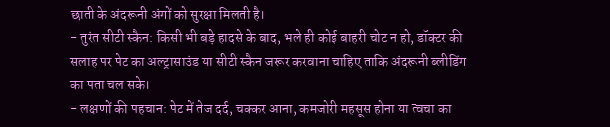छाती के अंदरूनी अंगों को सुरक्षा मिलती है।
- तुरंत सीटी स्कैन: किसी भी बड़े हादसे के बाद, भले ही कोई बाहरी चोट न हो, डॉक्टर की सलाह पर पेट का अल्ट्रासाउंड या सीटी स्कैन जरूर करवाना चाहिए ताकि अंदरूनी ब्लीडिंग का पता चल सके।
- लक्षणों की पहचान: पेट में तेज दर्द, चक्कर आना, कमजोरी महसूस होना या त्वचा का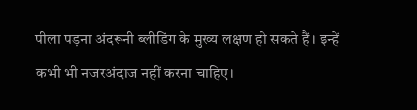पीला पड़ना अंदरूनी ब्लीडिंग के मुख्य लक्षण हो सकते हैं। इन्हें कभी भी नजरअंदाज नहीं करना चाहिए।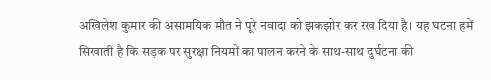अखिलेश कुमार की असामयिक मौत ने पूरे नवादा को झकझोर कर रख दिया है। यह घटना हमें सिखाती है कि सड़क पर सुरक्षा नियमों का पालन करने के साथ-साथ दुर्घटना की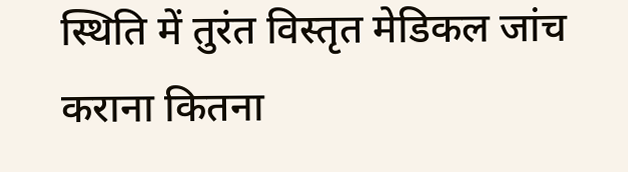स्थिति में तुरंत विस्तृत मेडिकल जांच कराना कितना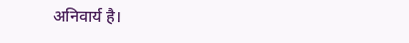अनिवार्य है।